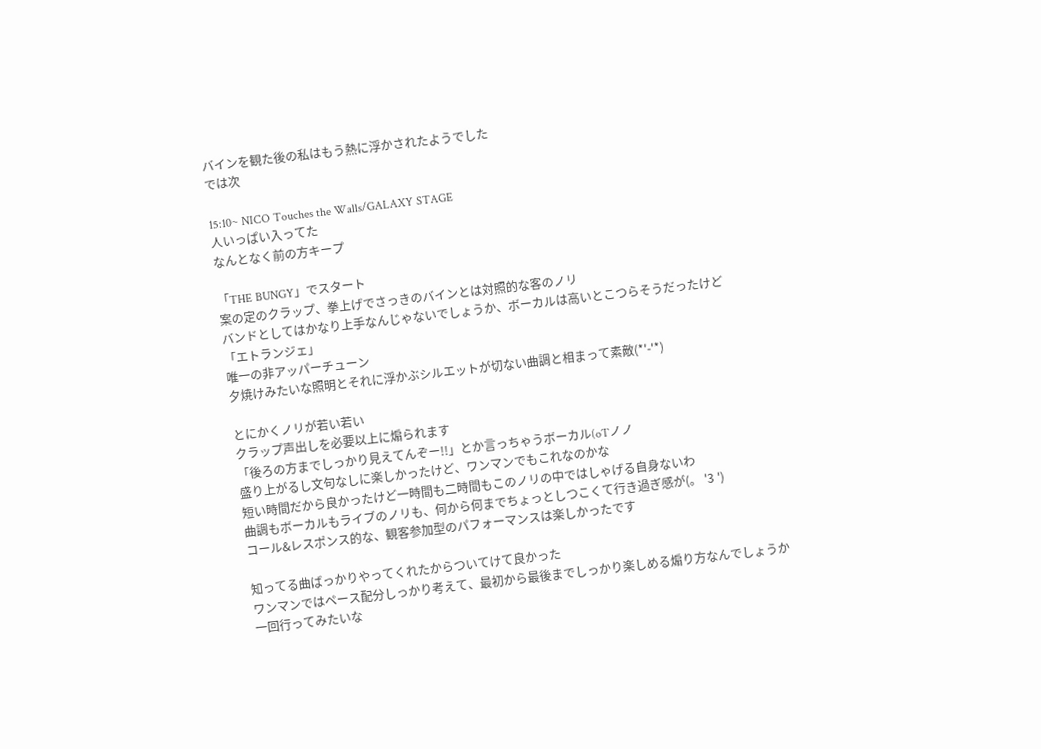バインを観た後の私はもう熱に浮かされたようでした
では次

15:10~ NICO Touches the Walls/GALAXY STAGE
人いっぱい入ってた
なんとなく前の方キープ

「THE BUNGY」でスタート
案の定のクラップ、拳上げでさっきのバインとは対照的な客のノリ
バンドとしてはかなり上手なんじゃないでしょうか、ボーカルは高いとこつらそうだったけど
「エトランジェ」
唯一の非アッパーチューン
夕焼けみたいな照明とそれに浮かぶシルエットが切ない曲調と相まって素敵(*'-'*)

とにかくノリが若い若い
クラップ声出しを必要以上に煽られます
「後ろの方までしっかり見えてんぞー!!」とか言っちゃうボーカル(o´I`ノノ
盛り上がるし文句なしに楽しかったけど、ワンマンでもこれなのかな
短い時間だから良かったけど一時間も二時間もこのノリの中ではしゃげる自身ないわ
曲調もボーカルもライブのノリも、何から何までちょっとしつこくて行き過ぎ感が(。 '3 ')
コール&レスポンス的な、観客参加型のパフォーマンスは楽しかったです

知ってる曲ばっかりやってくれたからついてけて良かった
ワンマンではペース配分しっかり考えて、最初から最後までしっかり楽しめる煽り方なんでしょうか
一回行ってみたいな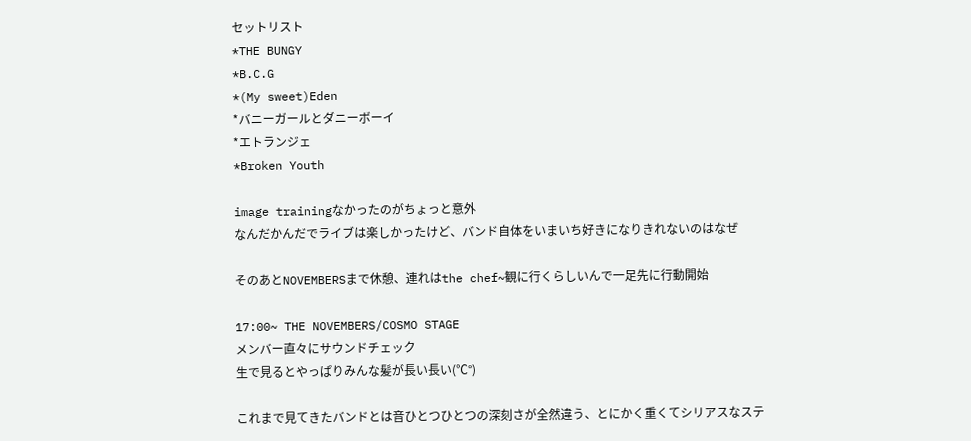セットリスト
*THE BUNGY
*B.C.G
*(My sweet)Eden
*バニーガールとダニーボーイ
*エトランジェ
*Broken Youth

image trainingなかったのがちょっと意外
なんだかんだでライブは楽しかったけど、バンド自体をいまいち好きになりきれないのはなぜ

そのあとNOVEMBERSまで休憩、連れはthe chef~観に行くらしいんで一足先に行動開始

17:00~ THE NOVEMBERS/COSMO STAGE
メンバー直々にサウンドチェック
生で見るとやっぱりみんな髪が長い長い(℃°)

これまで見てきたバンドとは音ひとつひとつの深刻さが全然違う、とにかく重くてシリアスなステ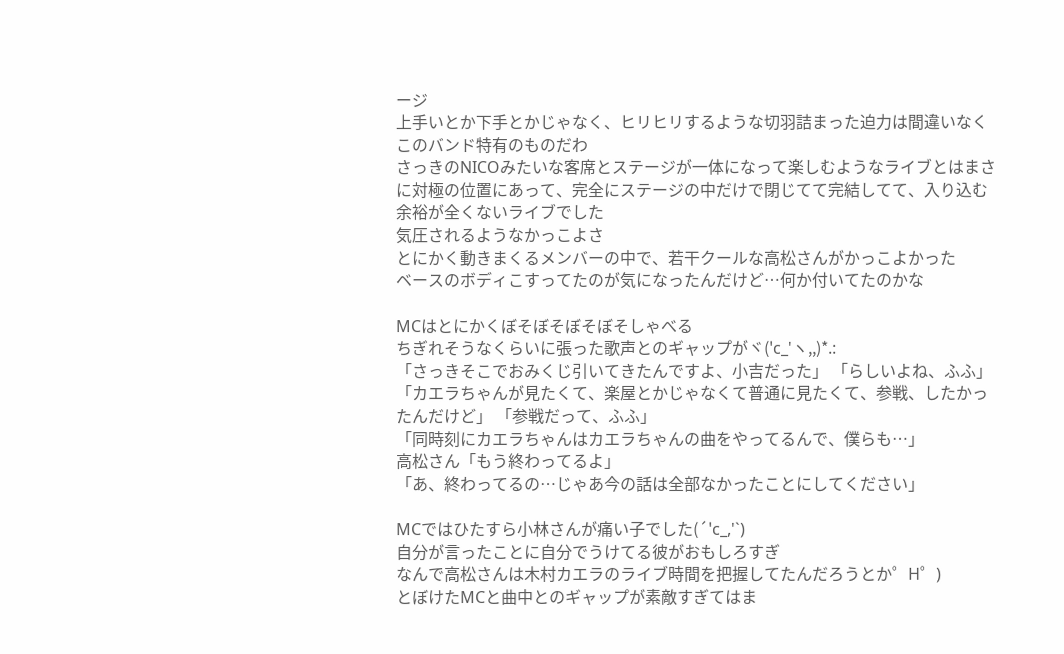ージ
上手いとか下手とかじゃなく、ヒリヒリするような切羽詰まった迫力は間違いなくこのバンド特有のものだわ
さっきのNICOみたいな客席とステージが一体になって楽しむようなライブとはまさに対極の位置にあって、完全にステージの中だけで閉じてて完結してて、入り込む余裕が全くないライブでした
気圧されるようなかっこよさ
とにかく動きまくるメンバーの中で、若干クールな高松さんがかっこよかった
ベースのボディこすってたのが気になったんだけど…何か付いてたのかな

MCはとにかくぼそぼそぼそぼそしゃべる
ちぎれそうなくらいに張った歌声とのギャップがヾ('c_'ヽ,,)*.:
「さっきそこでおみくじ引いてきたんですよ、小吉だった」 「らしいよね、ふふ」
「カエラちゃんが見たくて、楽屋とかじゃなくて普通に見たくて、参戦、したかったんだけど」 「参戦だって、ふふ」
「同時刻にカエラちゃんはカエラちゃんの曲をやってるんで、僕らも…」
高松さん「もう終わってるよ」
「あ、終わってるの…じゃあ今の話は全部なかったことにしてください」

MCではひたすら小林さんが痛い子でした(´'c_,'`)
自分が言ったことに自分でうけてる彼がおもしろすぎ
なんで高松さんは木村カエラのライブ時間を把握してたんだろうとか゜H゜)
とぼけたMCと曲中とのギャップが素敵すぎてはま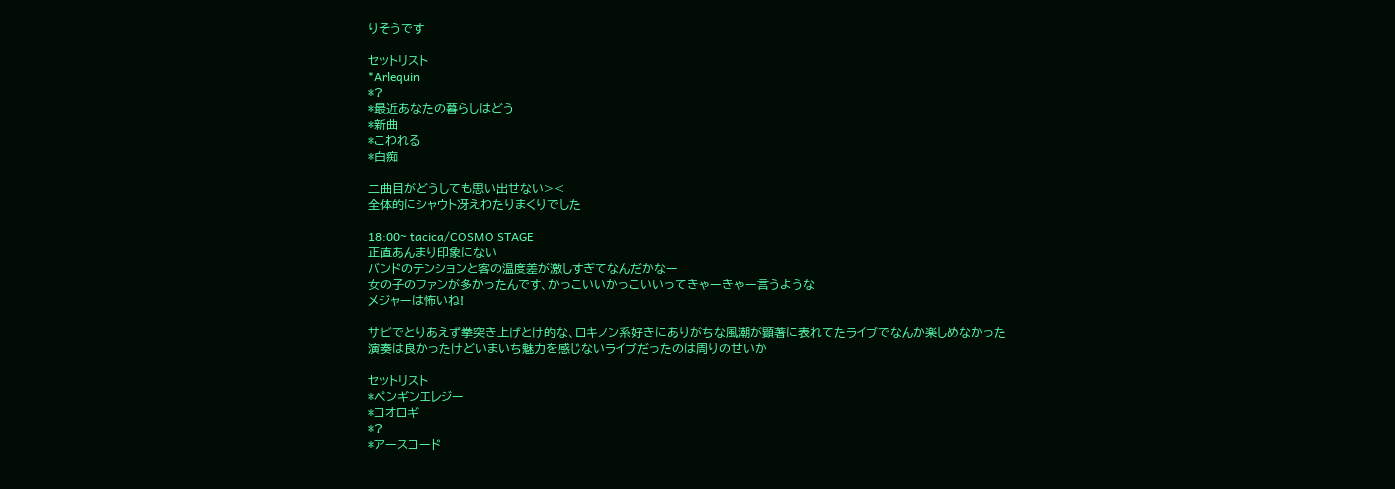りそうです

セットリスト
*Arlequin
*?
*最近あなたの暮らしはどう
*新曲
*こわれる
*白痴

二曲目がどうしても思い出せない><
全体的にシャウト冴えわたりまくりでした

18:00~ tacica/COSMO STAGE
正直あんまり印象にない
バンドのテンションと客の温度差が激しすぎてなんだかなー
女の子のファンが多かったんです、かっこいいかっこいいってきゃーきゃー言うような
メジャーは怖いね!

サビでとりあえず拳突き上げとけ的な、ロキノン系好きにありがちな風潮が顕著に表れてたライブでなんか楽しめなかった
演奏は良かったけどいまいち魅力を感じないライブだったのは周りのせいか

セットリスト
*ペンギンエレジー
*コオロギ
*?
*アースコード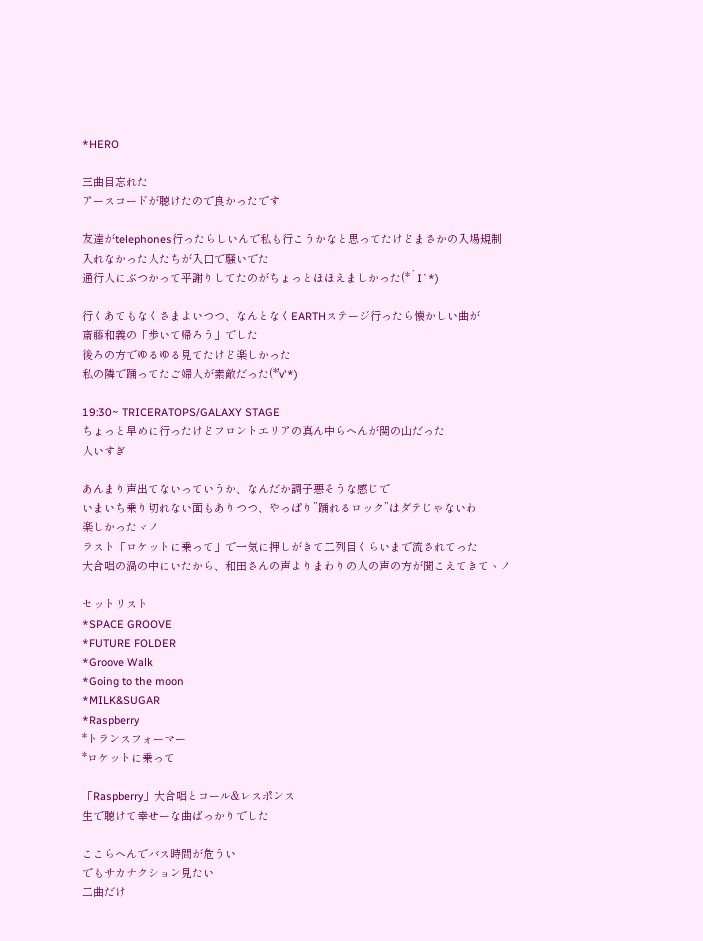*HERO

三曲目忘れた
アースコードが聴けたので良かったです

友達がtelephones行ったらしいんで私も行こうかなと思ってたけどまさかの入場規制
入れなかった人たちが入口で騒いでた
通行人にぶつかって平謝りしてたのがちょっとほほえましかった(*´I`*)

行くあてもなくさまよいつつ、なんとなくEARTHステージ行ったら懐かしい曲が
斎藤和義の「歩いて帰ろう」でした
後ろの方でゆるゆる見てたけど楽しかった
私の隣で踊ってたご婦人が素敵だった(*'v'*)

19:30~ TRICERATOPS/GALAXY STAGE
ちょっと早めに行ったけどフロントエリアの真ん中らへんが関の山だった
人いすぎ

あんまり声出てないっていうか、なんだか調子悪そうな感じで
いまいち乗り切れない面もありつつ、やっぱり”踊れるロック”はダテじゃないわ
楽しかったヾノ
ラスト「ロケットに乗って」で一気に押しがきて二列目くらいまで流されてった
大合唱の渦の中にいたから、和田さんの声よりまわりの人の声の方が聞こえてきてヽノ

セットリスト
*SPACE GROOVE
*FUTURE FOLDER
*Groove Walk
*Going to the moon
*MILK&SUGAR
*Raspberry
*トランスフォーマー
*ロケットに乗って

「Raspberry」大合唱とコール&レスポンス
生で聴けて幸せーな曲ばっかりでした

ここらへんでバス時間が危うい
でもサカナクション見たい
二曲だけ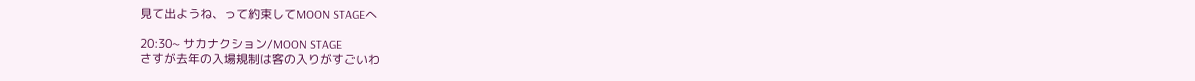見て出ようね、って約束してMOON STAGEへ

20:30~ サカナクション/MOON STAGE
さすが去年の入場規制は客の入りがすごいわ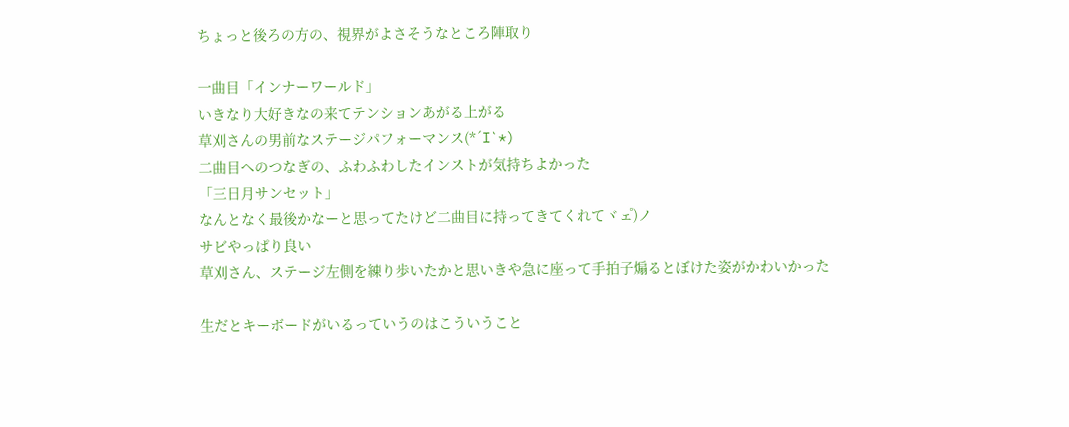ちょっと後ろの方の、視界がよさそうなところ陣取り

一曲目「インナーワールド」
いきなり大好きなの来てテンションあがる上がる
草刈さんの男前なステージパフォーマンス(*´I`*)
二曲目へのつなぎの、ふわふわしたインストが気持ちよかった
「三日月サンセット」
なんとなく最後かなーと思ってたけど二曲目に持ってきてくれてヾェ゚)ノ
サビやっぱり良い
草刈さん、ステージ左側を練り歩いたかと思いきや急に座って手拍子煽るとぼけた姿がかわいかった

生だとキーボードがいるっていうのはこういうこと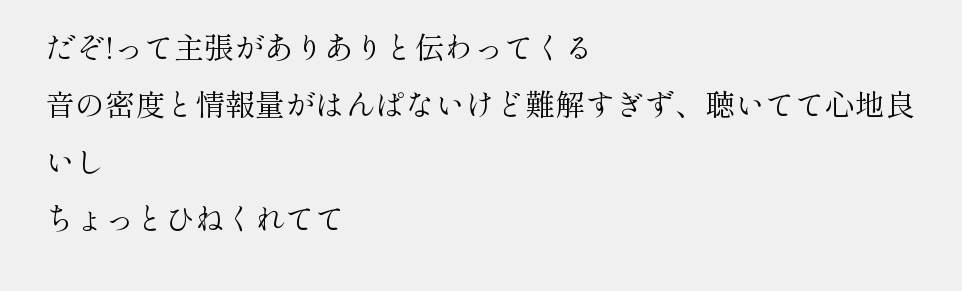だぞ!って主張がありありと伝わってくる
音の密度と情報量がはんぱないけど難解すぎず、聴いてて心地良いし
ちょっとひねくれてて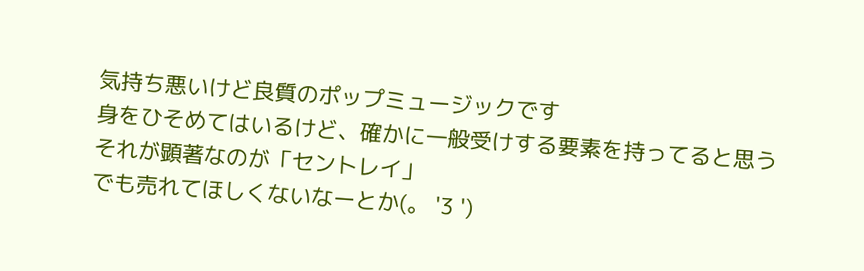気持ち悪いけど良質のポップミュージックです
身をひそめてはいるけど、確かに一般受けする要素を持ってると思う
それが顕著なのが「セントレイ」
でも売れてほしくないなーとか(。 '3 ')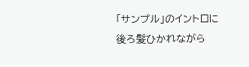「サンプル」のイントロに後ろ髪ひかれながら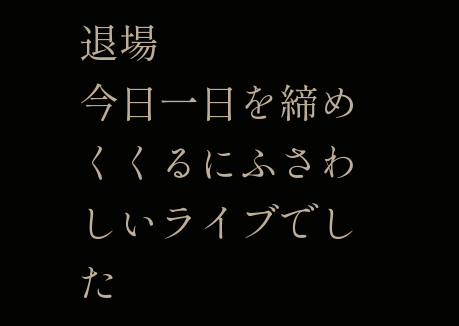退場
今日一日を締めくくるにふさわしいライブでした